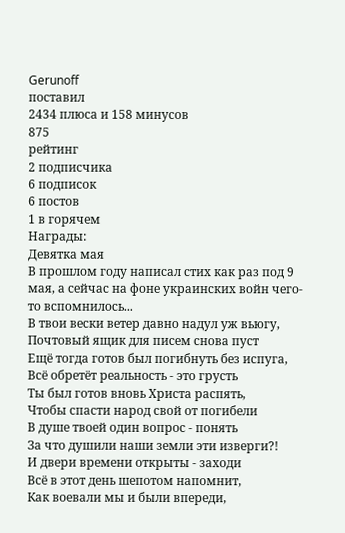Gerunoff
поставил
2434 плюса и 158 минусов
875
рейтинг
2 подписчика
6 подписок
6 постов
1 в горячем
Награды:
Девятка мая
В прошлом году написал стих как раз под 9 мая, а сейчас на фоне украинских войн чего-то вспомнилось...
В твои вески ветер давно надул уж вьюгу,
Почтовый ящик для писем снова пуст
Ещё тогда готов был погибнуть без испуга,
Всё обретёт реальность - это грусть
Ты был готов вновь Христа распять,
Чтобы спасти народ свой от погибели
В душе твоей один вопрос - понять
За что душили наши земли эти изверги?!
И двери времени открыты - заходи
Всё в этот день шепотом напомнит,
Как воевали мы и были впереди,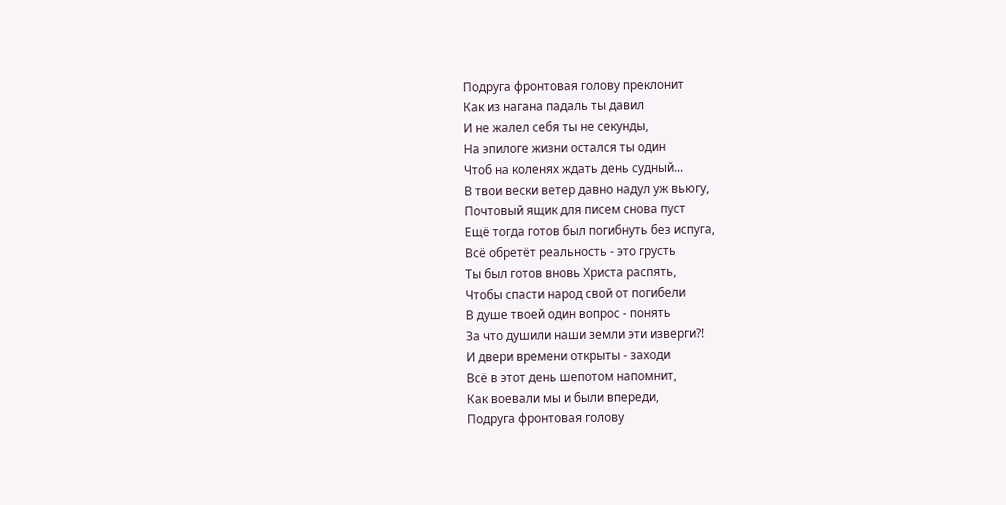Подруга фронтовая голову преклонит
Как из нагана падаль ты давил
И не жалел себя ты не секунды,
На эпилоге жизни остался ты один
Чтоб на коленях ждать день судный...
В твои вески ветер давно надул уж вьюгу,
Почтовый ящик для писем снова пуст
Ещё тогда готов был погибнуть без испуга,
Всё обретёт реальность - это грусть
Ты был готов вновь Христа распять,
Чтобы спасти народ свой от погибели
В душе твоей один вопрос - понять
За что душили наши земли эти изверги?!
И двери времени открыты - заходи
Всё в этот день шепотом напомнит,
Как воевали мы и были впереди,
Подруга фронтовая голову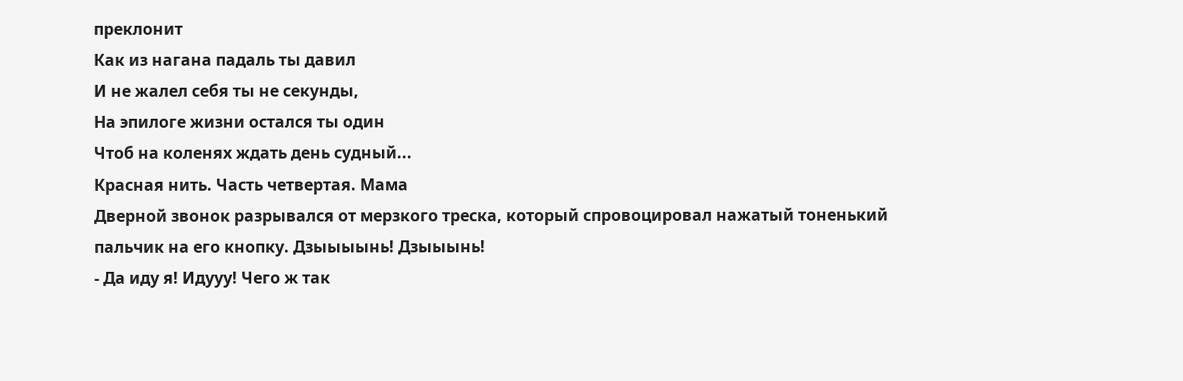преклонит
Как из нагана падаль ты давил
И не жалел себя ты не секунды,
На эпилоге жизни остался ты один
Чтоб на коленях ждать день судный...
Красная нить. Часть четвертая. Мама
Дверной звонок разрывался от мерзкого треска, который спровоцировал нажатый тоненький пальчик на его кнопку. Дзыыыынь! Дзыыынь!
- Да иду я! Идууу! Чего ж так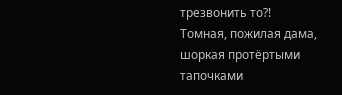трезвонить то?!
Томная, пожилая дама, шоркая протёртыми тапочками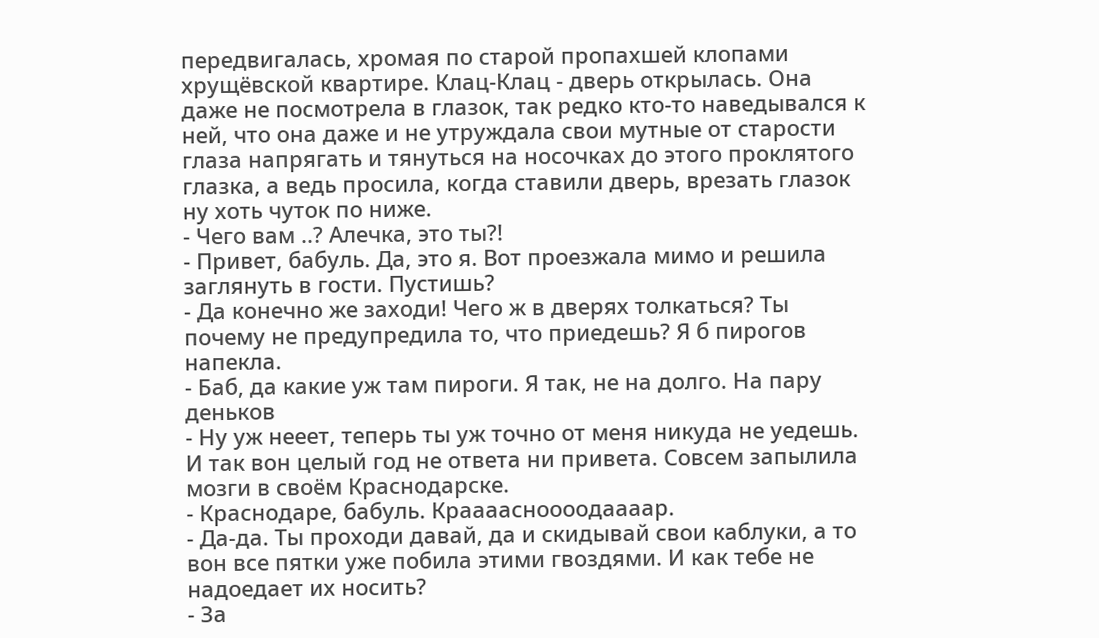передвигалась, хромая по старой пропахшей клопами хрущёвской квартире. Клац-Клац - дверь открылась. Она даже не посмотрела в глазок, так редко кто-то наведывался к ней, что она даже и не утруждала свои мутные от старости глаза напрягать и тянуться на носочках до этого проклятого глазка, а ведь просила, когда ставили дверь, врезать глазок ну хоть чуток по ниже.
- Чего вам ..? Алечка, это ты?!
- Привет, бабуль. Да, это я. Вот проезжала мимо и решила заглянуть в гости. Пустишь?
- Да конечно же заходи! Чего ж в дверях толкаться? Ты почему не предупредила то, что приедешь? Я б пирогов напекла.
- Баб, да какие уж там пироги. Я так, не на долго. На пару деньков
- Ну уж нееет, теперь ты уж точно от меня никуда не уедешь. И так вон целый год не ответа ни привета. Совсем запылила мозги в своём Краснодарске.
- Краснодаре, бабуль. Краааасноооодаааар.
- Да-да. Ты проходи давай, да и скидывай свои каблуки, а то вон все пятки уже побила этими гвоздями. И как тебе не надоедает их носить?
- За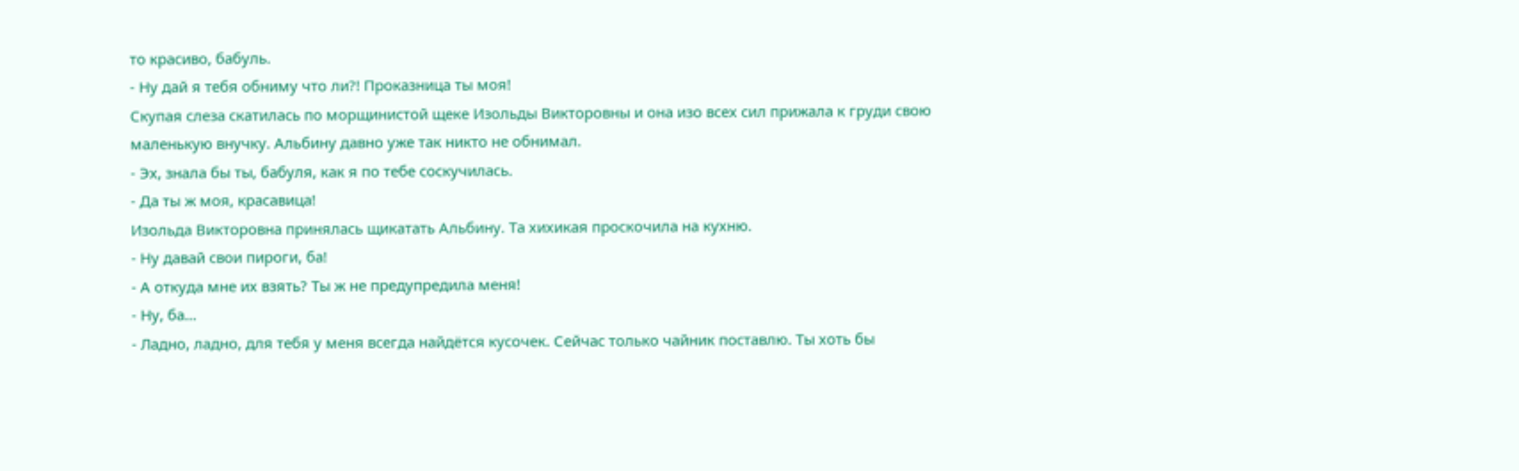то красиво, бабуль.
- Ну дай я тебя обниму что ли?! Проказница ты моя!
Скупая слеза скатилась по морщинистой щеке Изольды Викторовны и она изо всех сил прижала к груди свою маленькую внучку. Альбину давно уже так никто не обнимал.
- Эх, знала бы ты, бабуля, как я по тебе соскучилась.
- Да ты ж моя, красавица!
Изольда Викторовна принялась щикатать Альбину. Та хихикая проскочила на кухню.
- Ну давай свои пироги, ба!
- А откуда мне их взять? Ты ж не предупредила меня!
- Ну, ба...
- Ладно, ладно, для тебя у меня всегда найдётся кусочек. Сейчас только чайник поставлю. Ты хоть бы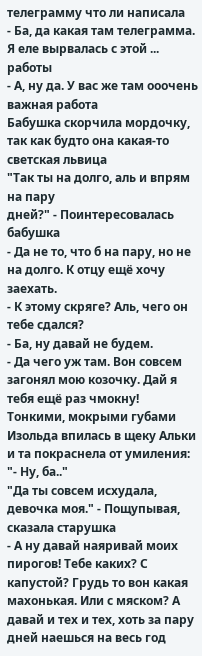телеграмму что ли написала
- Ба, да какая там телеграмма. Я еле вырвалась с этой ... работы
- А, ну да. У вас же там ооочень важная работа
Бабушка скорчила мордочку, так как будто она какая-то светская львица
"Так ты на долго, аль и впрям на пару
дней?" - Поинтересовалась бабушка
- Да не то, что б на пару, но не на долго. К отцу ещё хочу заехать.
- К этому скряге? Аль, чего он тебе сдался?
- Ба, ну давай не будем.
- Да чего уж там. Вон совсем загонял мою козочку. Дай я тебя ещё раз чмокну!
Тонкими, мокрыми губами Изольда впилась в щеку Альки и та покраснела от умиления: "- Ну, ба.."
"Да ты совсем исхудала, девочка моя." - Пощупывая, сказала старушка
- А ну давай наяривай моих пирогов! Тебе каких? С капустой? Грудь то вон какая махонькая. Или с мяском? А давай и тех и тех, хоть за пару дней наешься на весь год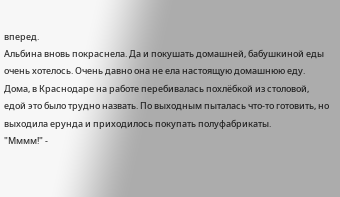вперед.
Альбина вновь покраснела. Да и покушать домашней, бабушкиной еды очень хотелось. Очень давно она не ела настоящую домашнюю еду. Дома, в Краснодаре на работе перебивалась похлёбкой из столовой, едой это было трудно назвать. По выходным пыталась что-то готовить, но выходила ерунда и приходилось покупать полуфабрикаты.
"Мммм!" -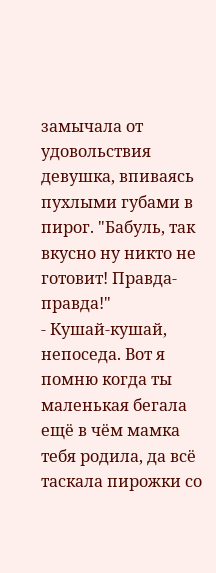замычала от удовольствия девушка, впиваясь пухлыми губами в пирог. "Бабуль, так вкусно ну никто не готовит! Правда-правда!"
- Кушай-кушай, непоседа. Вот я помню когда ты маленькая бегала ещё в чём мамка тебя родила, да всё таскала пирожки со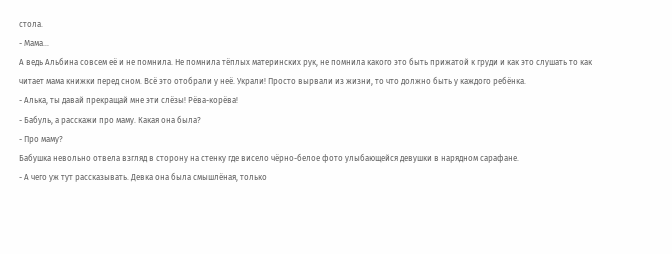стола.
- Мама...
А ведь Альбина совсем её и не помнила. Не помнила тёплых материнских рук, не помнила какого это быть прижатой к груди и как это слушать то как читает мама книжки перед сном. Всё это отобрали у неё. Украли! Просто вырвали из жизни, то что должно быть у каждого ребёнка.
- Алька, ты давай прекращай мне эти слёзы! Рёва-корёва!
- Бабуль, а расскажи про маму. Какая она была?
- Про маму?
Бабушка невольно отвела взгляд в сторону на стенку где висело чёрно-белое фото улыбающейся девушки в нарядном сарафане.
- А чего уж тут рассказывать. Девка она была смышлёная, только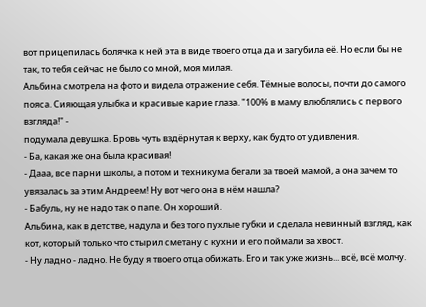вот прицепилась болячка к ней эта в виде твоего отца да и загубила её. Но если бы не так, то тебя сейчас не было со мной, моя милая.
Альбина смотрела на фото и видела отражение себя. Тёмные волосы, почти до самого пояса. Сияющая улыбка и красивые карие глаза. "100% в маму влюблялись с первого взгляда!" -
подумала девушка. Бровь чуть вздёрнутая к верху, как будто от удивления.
- Ба, какая же она была красивая!
- Дааа, все парни школы, а потом и техникума бегали за твоей мамой, а она зачем то увязалась за этим Андреем! Ну вот чего она в нём нашла?
- Бабуль, ну не надо так о папе. Он хороший.
Альбина, как в детстве, надула и без того пухлые губки и сделала невинный взгляд, как кот, который только что стырил сметану с кухни и его поймали за хвост.
- Ну ладно - ладно. Не буду я твоего отца обижать. Его и так уже жизнь... всё, всё молчу.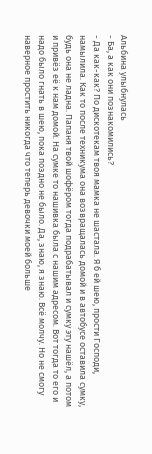Альбина улыбнулась
- Ба, а как они познакомились?
- Да как-как? По дискотекам твоя мамка не шастала. Я б ей шею, прости Господи, намылила. Как то после техникума она возвращалась домой и в автобусе оставила сумку, будь она не ладна. Папаня твой шофёром тогда подрабатывал и сумку эту нашёл, а потом и привёз её к нам домой. На сумке то нашивка была с нашим адресом. Вот тогда то его и надо было гнать в шею, пока поздно не было. Да, знаю, я знаю. Всё молчу. Но не смогу наверное простить никогда что теперь девочки моей больше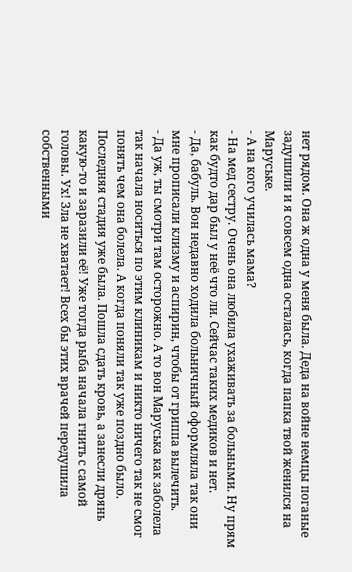нет рядом. Она ж одна у меня была. Деда на войне немцы поганые задушили и я совсем одна осталась, когда папка твой женился на Маруське.
- А на кого училась мама?
- На мед сестру. Очень она любила ухаживать за больными. Ну прям как будто дар был у неё что ли. Сейчас таких медиков и нет.
- Да, бабуль. Вон недавно ходила больничный оформляла так они мне прописали клизму и аспирин, чтобы от гриппа вылечить.
- Да уж, ты смотри там осторожно. А то вон Маруська как заболела так начала носиться по этим клиникам и никто ничего так не смог понять чем она болела. А когда поняли так уже поздно было. Последняя стадия уже была. Пошла сдать кровь, а занесли дрянь какую-то и заразили её! Уже тогда рыба начала гнить с самой головы. Ух! Зла не хватает! Всех бы этих врачей передушила собственными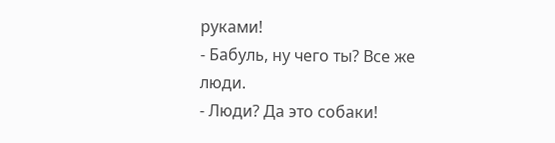руками!
- Бабуль, ну чего ты? Все же люди.
- Люди? Да это собаки!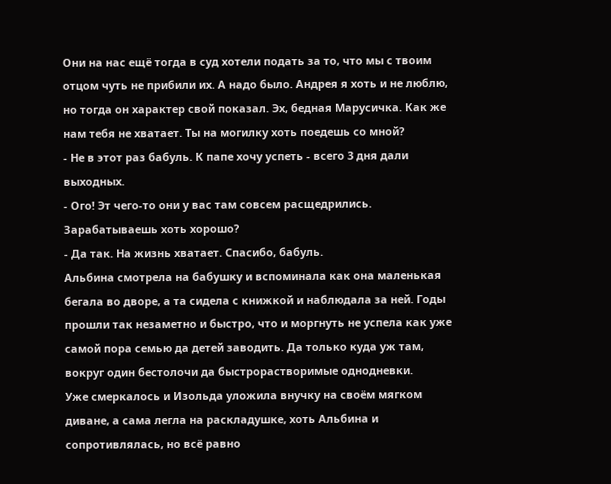Они на нас ещё тогда в суд хотели подать за то, что мы с твоим отцом чуть не прибили их. А надо было. Андрея я хоть и не люблю,
но тогда он характер свой показал. Эх, бедная Марусичка. Как же нам тебя не хватает. Ты на могилку хоть поедешь со мной?
- Не в этот раз бабуль. К папе хочу успеть - всего 3 дня дали выходных.
- Ого! Эт чего-то они у вас там совсем расщедрились. Зарабатываешь хоть хорошо?
- Да так. На жизнь хватает. Спасибо, бабуль.
Альбина смотрела на бабушку и вспоминала как она маленькая бегала во дворе, а та сидела с книжкой и наблюдала за ней. Годы прошли так незаметно и быстро, что и моргнуть не успела как уже самой пора семью да детей заводить. Да только куда уж там, вокруг один бестолочи да быстрорастворимые однодневки.
Уже смеркалось и Изольда уложила внучку на своём мягком диване, а сама легла на раскладушке, хоть Альбина и сопротивлялась, но всё равно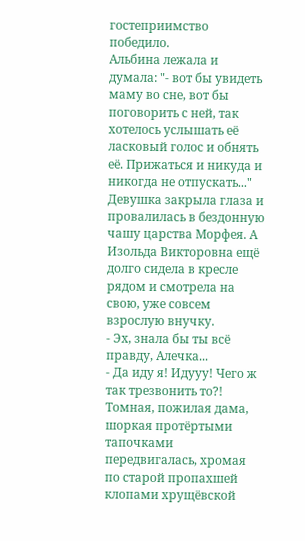гостеприимство победило.
Альбина лежала и думала: "- вот бы увидеть маму во сне, вот бы поговорить с ней, так хотелось услышать её ласковый голос и обнять её. Прижаться и никуда и никогда не отпускать..." Девушка закрыла глаза и провалилась в бездонную чашу царства Морфея. А Изольда Викторовна ещё долго сидела в кресле рядом и смотрела на свою, уже совсем взрослую внучку.
- Эх, знала бы ты всё правду, Алечка...
- Да иду я! Идууу! Чего ж так трезвонить то?!
Томная, пожилая дама, шоркая протёртыми тапочками передвигалась, хромая по старой пропахшей клопами хрущёвской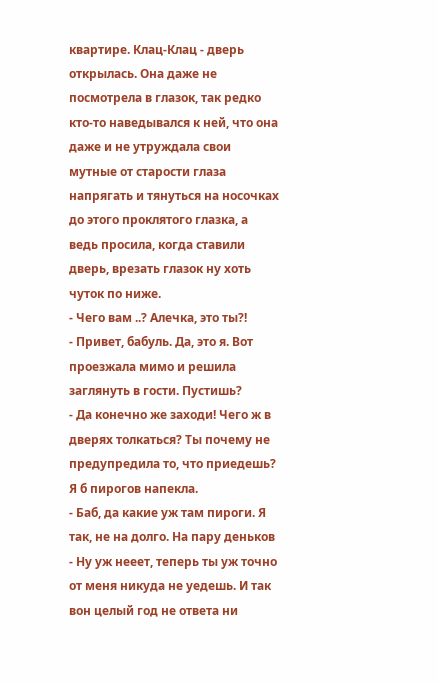квартире. Клац-Клац - дверь открылась. Она даже не посмотрела в глазок, так редко кто-то наведывался к ней, что она даже и не утруждала свои мутные от старости глаза напрягать и тянуться на носочках до этого проклятого глазка, а ведь просила, когда ставили дверь, врезать глазок ну хоть чуток по ниже.
- Чего вам ..? Алечка, это ты?!
- Привет, бабуль. Да, это я. Вот проезжала мимо и решила заглянуть в гости. Пустишь?
- Да конечно же заходи! Чего ж в дверях толкаться? Ты почему не предупредила то, что приедешь? Я б пирогов напекла.
- Баб, да какие уж там пироги. Я так, не на долго. На пару деньков
- Ну уж нееет, теперь ты уж точно от меня никуда не уедешь. И так вон целый год не ответа ни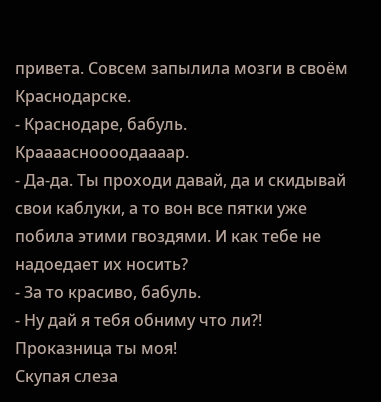привета. Совсем запылила мозги в своём Краснодарске.
- Краснодаре, бабуль. Краааасноооодаааар.
- Да-да. Ты проходи давай, да и скидывай свои каблуки, а то вон все пятки уже побила этими гвоздями. И как тебе не надоедает их носить?
- За то красиво, бабуль.
- Ну дай я тебя обниму что ли?! Проказница ты моя!
Скупая слеза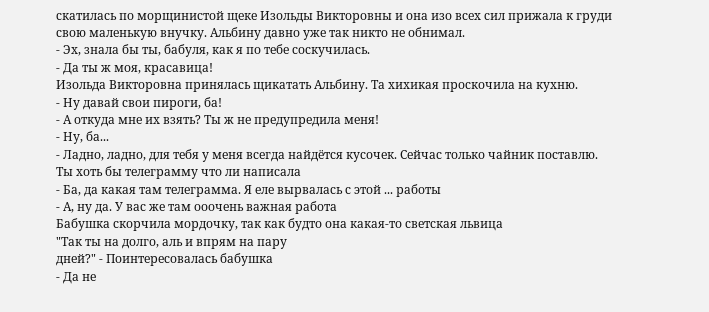скатилась по морщинистой щеке Изольды Викторовны и она изо всех сил прижала к груди свою маленькую внучку. Альбину давно уже так никто не обнимал.
- Эх, знала бы ты, бабуля, как я по тебе соскучилась.
- Да ты ж моя, красавица!
Изольда Викторовна принялась щикатать Альбину. Та хихикая проскочила на кухню.
- Ну давай свои пироги, ба!
- А откуда мне их взять? Ты ж не предупредила меня!
- Ну, ба...
- Ладно, ладно, для тебя у меня всегда найдётся кусочек. Сейчас только чайник поставлю. Ты хоть бы телеграмму что ли написала
- Ба, да какая там телеграмма. Я еле вырвалась с этой ... работы
- А, ну да. У вас же там ооочень важная работа
Бабушка скорчила мордочку, так как будто она какая-то светская львица
"Так ты на долго, аль и впрям на пару
дней?" - Поинтересовалась бабушка
- Да не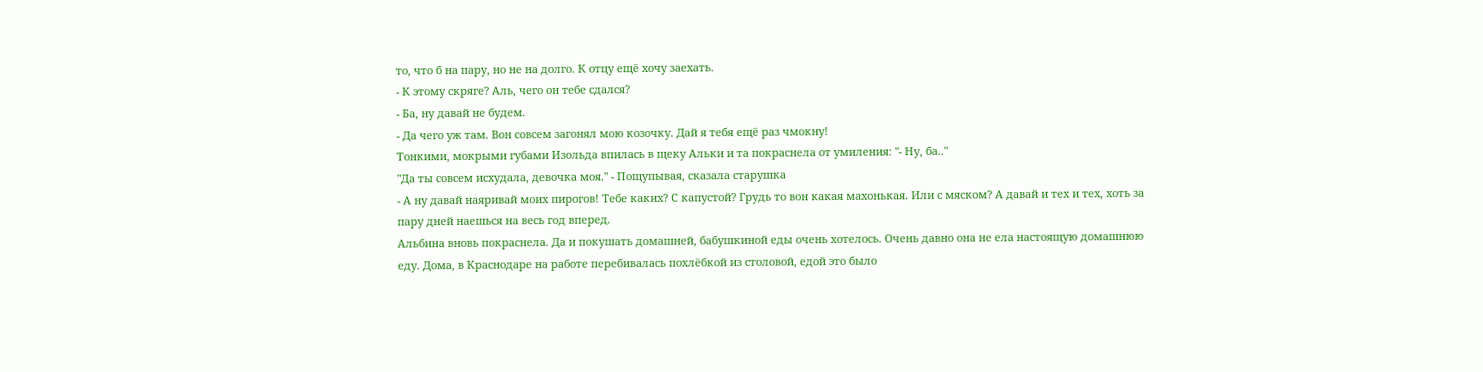то, что б на пару, но не на долго. К отцу ещё хочу заехать.
- К этому скряге? Аль, чего он тебе сдался?
- Ба, ну давай не будем.
- Да чего уж там. Вон совсем загонял мою козочку. Дай я тебя ещё раз чмокну!
Тонкими, мокрыми губами Изольда впилась в щеку Альки и та покраснела от умиления: "- Ну, ба.."
"Да ты совсем исхудала, девочка моя." - Пощупывая, сказала старушка
- А ну давай наяривай моих пирогов! Тебе каких? С капустой? Грудь то вон какая махонькая. Или с мяском? А давай и тех и тех, хоть за пару дней наешься на весь год вперед.
Альбина вновь покраснела. Да и покушать домашней, бабушкиной еды очень хотелось. Очень давно она не ела настоящую домашнюю еду. Дома, в Краснодаре на работе перебивалась похлёбкой из столовой, едой это было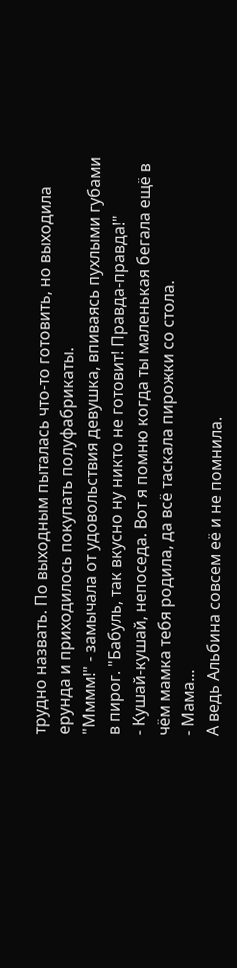трудно назвать. По выходным пыталась что-то готовить, но выходила ерунда и приходилось покупать полуфабрикаты.
"Мммм!" - замычала от удовольствия девушка, впиваясь пухлыми губами в пирог. "Бабуль, так вкусно ну никто не готовит! Правда-правда!"
- Кушай-кушай, непоседа. Вот я помню когда ты маленькая бегала ещё в чём мамка тебя родила, да всё таскала пирожки со стола.
- Мама...
А ведь Альбина совсем её и не помнила.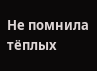Не помнила тёплых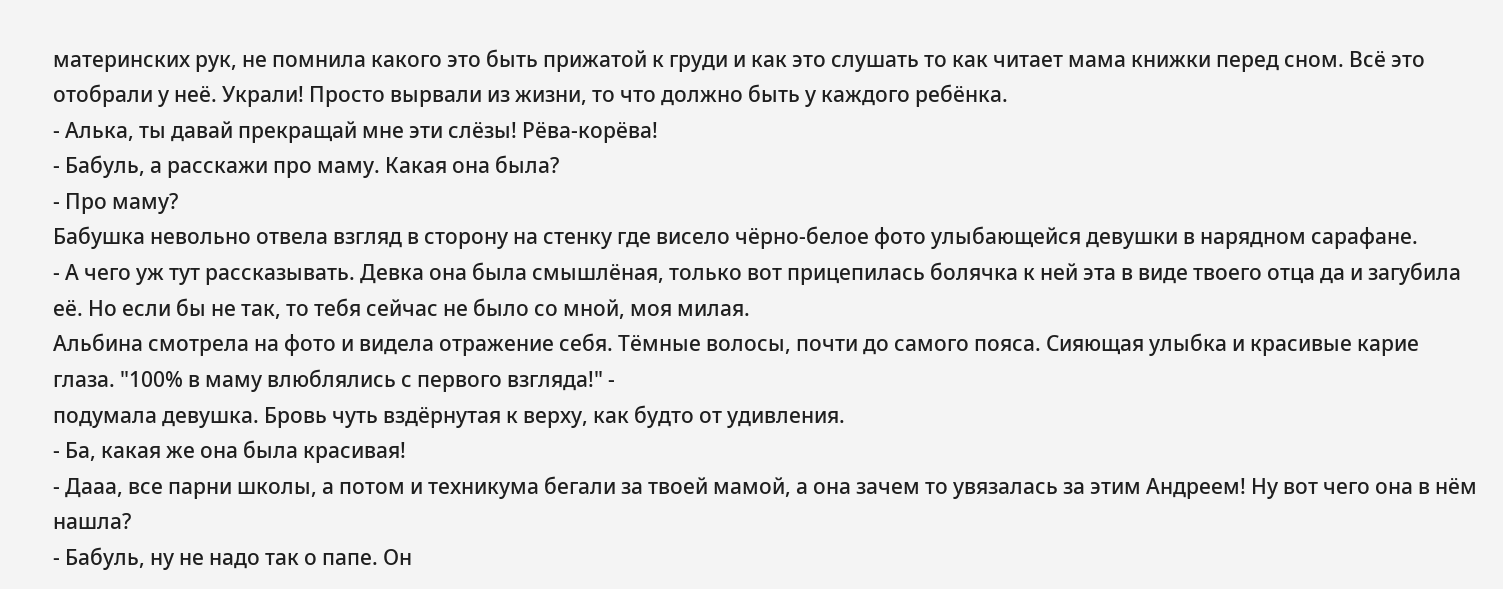материнских рук, не помнила какого это быть прижатой к груди и как это слушать то как читает мама книжки перед сном. Всё это отобрали у неё. Украли! Просто вырвали из жизни, то что должно быть у каждого ребёнка.
- Алька, ты давай прекращай мне эти слёзы! Рёва-корёва!
- Бабуль, а расскажи про маму. Какая она была?
- Про маму?
Бабушка невольно отвела взгляд в сторону на стенку где висело чёрно-белое фото улыбающейся девушки в нарядном сарафане.
- А чего уж тут рассказывать. Девка она была смышлёная, только вот прицепилась болячка к ней эта в виде твоего отца да и загубила её. Но если бы не так, то тебя сейчас не было со мной, моя милая.
Альбина смотрела на фото и видела отражение себя. Тёмные волосы, почти до самого пояса. Сияющая улыбка и красивые карие глаза. "100% в маму влюблялись с первого взгляда!" -
подумала девушка. Бровь чуть вздёрнутая к верху, как будто от удивления.
- Ба, какая же она была красивая!
- Дааа, все парни школы, а потом и техникума бегали за твоей мамой, а она зачем то увязалась за этим Андреем! Ну вот чего она в нём нашла?
- Бабуль, ну не надо так о папе. Он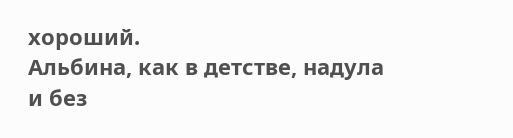хороший.
Альбина, как в детстве, надула и без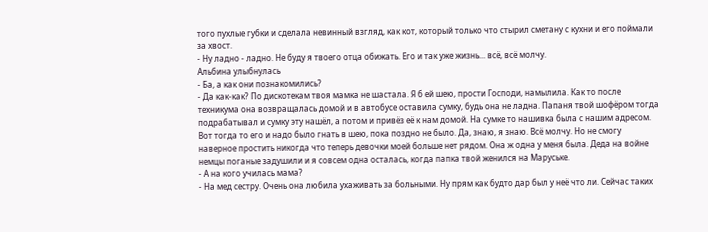того пухлые губки и сделала невинный взгляд, как кот, который только что стырил сметану с кухни и его поймали за хвост.
- Ну ладно - ладно. Не буду я твоего отца обижать. Его и так уже жизнь... всё, всё молчу.
Альбина улыбнулась
- Ба, а как они познакомились?
- Да как-как? По дискотекам твоя мамка не шастала. Я б ей шею, прости Господи, намылила. Как то после техникума она возвращалась домой и в автобусе оставила сумку, будь она не ладна. Папаня твой шофёром тогда подрабатывал и сумку эту нашёл, а потом и привёз её к нам домой. На сумке то нашивка была с нашим адресом. Вот тогда то его и надо было гнать в шею, пока поздно не было. Да, знаю, я знаю. Всё молчу. Но не смогу наверное простить никогда что теперь девочки моей больше нет рядом. Она ж одна у меня была. Деда на войне немцы поганые задушили и я совсем одна осталась, когда папка твой женился на Маруське.
- А на кого училась мама?
- На мед сестру. Очень она любила ухаживать за больными. Ну прям как будто дар был у неё что ли. Сейчас таких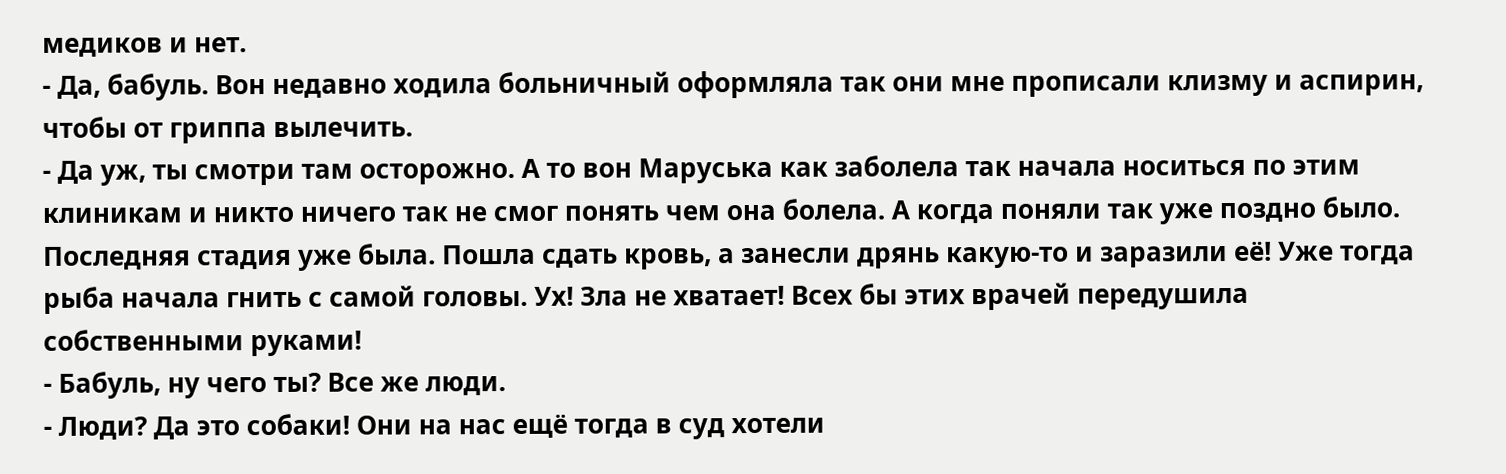медиков и нет.
- Да, бабуль. Вон недавно ходила больничный оформляла так они мне прописали клизму и аспирин, чтобы от гриппа вылечить.
- Да уж, ты смотри там осторожно. А то вон Маруська как заболела так начала носиться по этим клиникам и никто ничего так не смог понять чем она болела. А когда поняли так уже поздно было. Последняя стадия уже была. Пошла сдать кровь, а занесли дрянь какую-то и заразили её! Уже тогда рыба начала гнить с самой головы. Ух! Зла не хватает! Всех бы этих врачей передушила собственными руками!
- Бабуль, ну чего ты? Все же люди.
- Люди? Да это собаки! Они на нас ещё тогда в суд хотели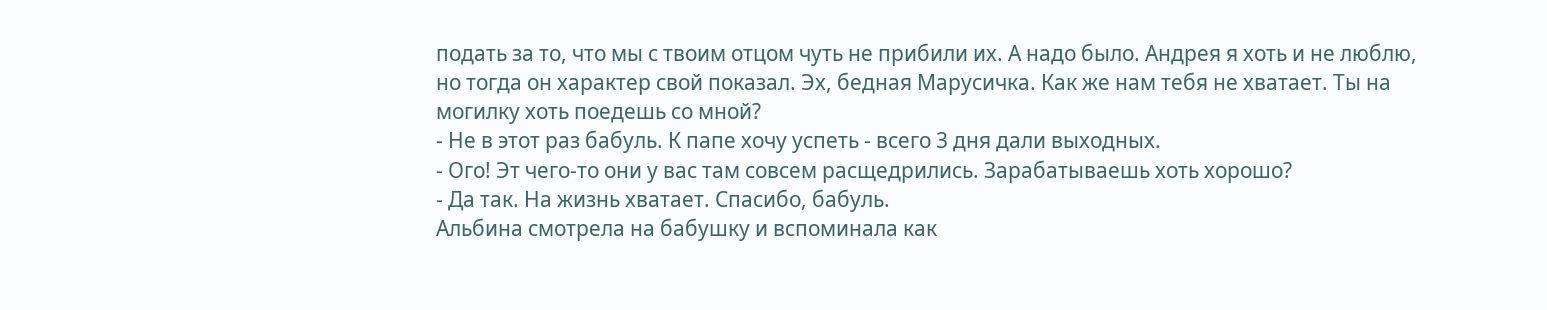подать за то, что мы с твоим отцом чуть не прибили их. А надо было. Андрея я хоть и не люблю,
но тогда он характер свой показал. Эх, бедная Марусичка. Как же нам тебя не хватает. Ты на могилку хоть поедешь со мной?
- Не в этот раз бабуль. К папе хочу успеть - всего 3 дня дали выходных.
- Ого! Эт чего-то они у вас там совсем расщедрились. Зарабатываешь хоть хорошо?
- Да так. На жизнь хватает. Спасибо, бабуль.
Альбина смотрела на бабушку и вспоминала как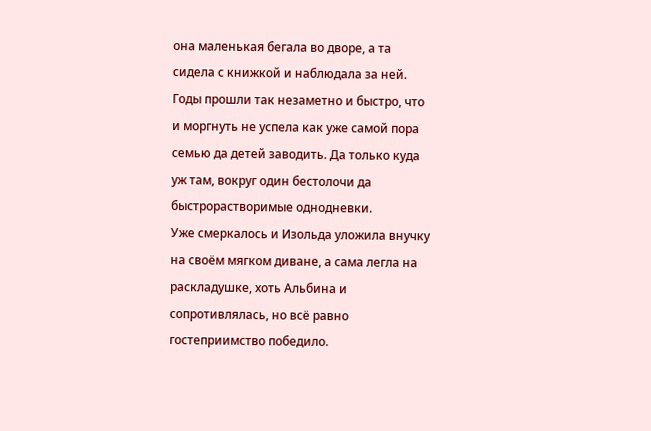она маленькая бегала во дворе, а та сидела с книжкой и наблюдала за ней. Годы прошли так незаметно и быстро, что и моргнуть не успела как уже самой пора семью да детей заводить. Да только куда уж там, вокруг один бестолочи да быстрорастворимые однодневки.
Уже смеркалось и Изольда уложила внучку на своём мягком диване, а сама легла на раскладушке, хоть Альбина и сопротивлялась, но всё равно гостеприимство победило.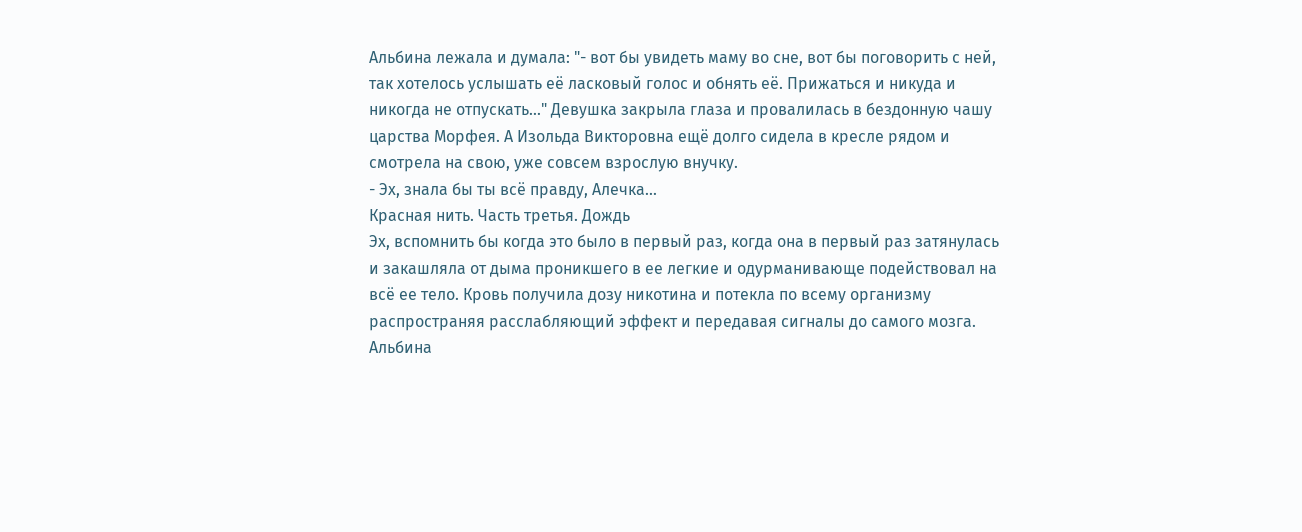Альбина лежала и думала: "- вот бы увидеть маму во сне, вот бы поговорить с ней, так хотелось услышать её ласковый голос и обнять её. Прижаться и никуда и никогда не отпускать..." Девушка закрыла глаза и провалилась в бездонную чашу царства Морфея. А Изольда Викторовна ещё долго сидела в кресле рядом и смотрела на свою, уже совсем взрослую внучку.
- Эх, знала бы ты всё правду, Алечка...
Красная нить. Часть третья. Дождь
Эх, вспомнить бы когда это было в первый раз, когда она в первый раз затянулась и закашляла от дыма проникшего в ее легкие и одурманивающе подействовал на всё ее тело. Кровь получила дозу никотина и потекла по всему организму распространяя расслабляющий эффект и передавая сигналы до самого мозга. Альбина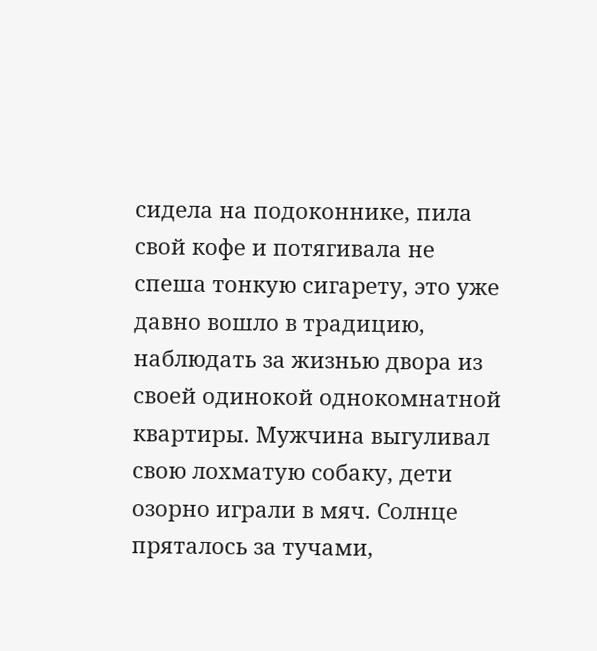сидела на подоконнике, пила свой кофе и потягивала не спеша тонкую сигарету, это уже давно вошло в традицию, наблюдать за жизнью двора из своей одинокой однокомнатной квартиры. Мужчина выгуливал свою лохматую собаку, дети озорно играли в мяч. Солнце пряталось за тучами,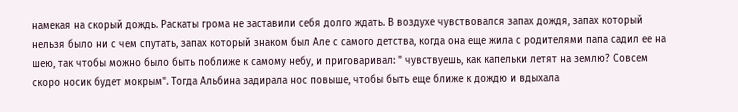намекая на скорый дождь. Раскаты грома не заставили себя долго ждать. В воздухе чувствовался запах дождя, запах который нельзя было ни с чем спутать, запах который знаком был Але с самого детства, когда она еще жила с родителями папа садил ее на шею, так чтобы можно было быть поближе к самому небу, и приговаривал: " чувствуешь, как капельки летят на землю? Совсем скоро носик будет мокрым". Тогда Альбина задирала нос повыше, чтобы быть еще ближе к дождю и вдыхала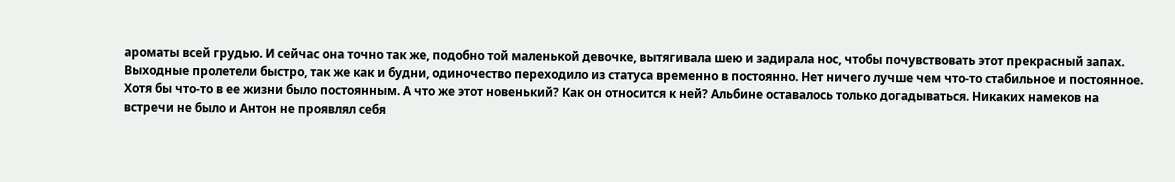ароматы всей грудью. И сейчас она точно так же, подобно той маленькой девочке, вытягивала шею и задирала нос, чтобы почувствовать этот прекрасный запах.
Выходные пролетели быстро, так же как и будни, одиночество переходило из статуса временно в постоянно. Нет ничего лучше чем что-то стабильное и постоянное. Хотя бы что-то в ее жизни было постоянным. А что же этот новенький? Как он относится к ней? Альбине оставалось только догадываться. Никаких намеков на встречи не было и Антон не проявлял себя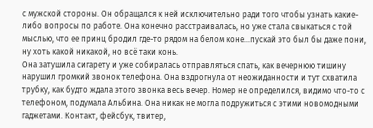с мужской стороны. Он обращался к ней исключительно ради того чтобы узнать какие-либо вопросы по работе. Она конечно расстраивалась, но уже стала свыкаться с той мыслью, что ее принц бродил где-то рядом на белом коне...пускай это был бы даже пони, ну хоть какой никакой, но всё таки конь.
Она затушила сигарету и уже собиралась отправляться спать, как вечернюю тишину нарушил громкий звонок телефона. Она вздрогнула от неожиданности и тут схватила трубку, как будто ждала этого звонка весь вечер. Номер не определился, видимо что-то с телефоном, подумала Альбина. Она никак не могла подружиться с этими новомодными гаджетами. Контакт, фейсбук, твитер,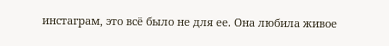инстаграм, это всё было не для ее. Она любила живое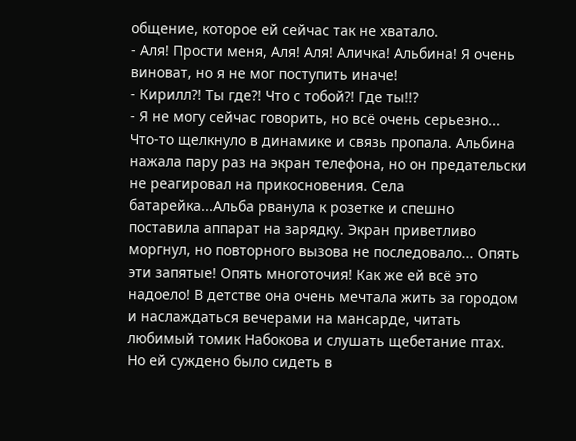общение, которое ей сейчас так не хватало.
- Аля! Прости меня, Аля! Аля! Аличка! Альбина! Я очень виноват, но я не мог поступить иначе!
- Кирилл?! Ты где?! Что с тобой?! Где ты!!?
- Я не могу сейчас говорить, но всё очень серьезно...
Что-то щелкнуло в динамике и связь пропала. Альбина нажала пару раз на экран телефона, но он предательски не реагировал на прикосновения. Села батарейка...Альба рванула к розетке и спешно поставила аппарат на зарядку. Экран приветливо моргнул, но повторного вызова не последовало... Опять эти запятые! Опять многоточия! Как же ей всё это надоело! В детстве она очень мечтала жить за городом и наслаждаться вечерами на мансарде, читать любимый томик Набокова и слушать щебетание птах. Но ей суждено было сидеть в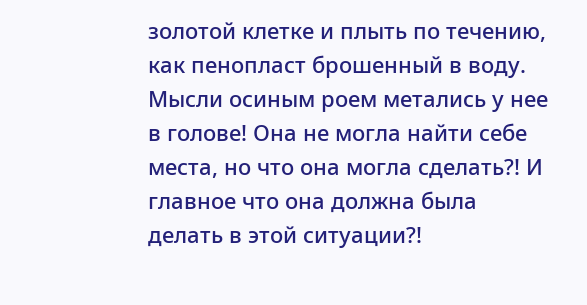золотой клетке и плыть по течению, как пенопласт брошенный в воду.
Мысли осиным роем метались у нее в голове! Она не могла найти себе места, но что она могла сделать?! И главное что она должна была делать в этой ситуации?!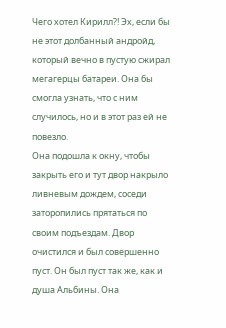Чего хотел Кирилл?! Эх, если бы не этот долбанный андройд, который вечно в пустую сжирал мегагерцы батареи. Она бы смогла узнать, что с ним случилось, но и в этот раз ей не повезло.
Она подошла к окну, чтобы закрыть его и тут двор накрыло ливневым дождем, соседи заторопились прятаться по своим подъездам. Двор очистился и был совершенно пуст. Он был пуст так же, как и душа Альбины. Она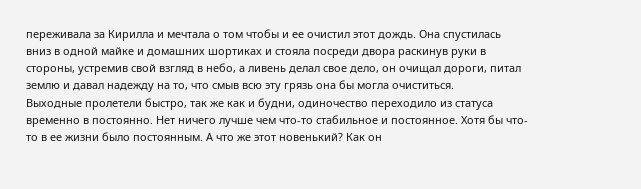переживала за Кирилла и мечтала о том чтобы и ее очистил этот дождь. Она спустилась вниз в одной майке и домашних шортиках и стояла посреди двора раскинув руки в стороны, устремив свой взгляд в небо, а ливень делал свое дело, он очищал дороги, питал землю и давал надежду на то, что смыв всю эту грязь она бы могла очиститься.
Выходные пролетели быстро, так же как и будни, одиночество переходило из статуса временно в постоянно. Нет ничего лучше чем что-то стабильное и постоянное. Хотя бы что-то в ее жизни было постоянным. А что же этот новенький? Как он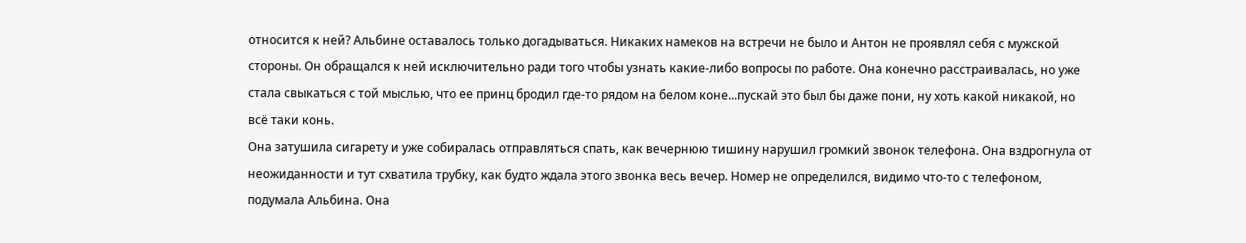относится к ней? Альбине оставалось только догадываться. Никаких намеков на встречи не было и Антон не проявлял себя с мужской стороны. Он обращался к ней исключительно ради того чтобы узнать какие-либо вопросы по работе. Она конечно расстраивалась, но уже стала свыкаться с той мыслью, что ее принц бродил где-то рядом на белом коне...пускай это был бы даже пони, ну хоть какой никакой, но всё таки конь.
Она затушила сигарету и уже собиралась отправляться спать, как вечернюю тишину нарушил громкий звонок телефона. Она вздрогнула от неожиданности и тут схватила трубку, как будто ждала этого звонка весь вечер. Номер не определился, видимо что-то с телефоном, подумала Альбина. Она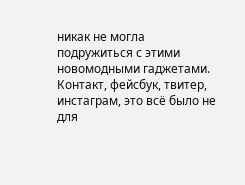никак не могла подружиться с этими новомодными гаджетами. Контакт, фейсбук, твитер, инстаграм, это всё было не для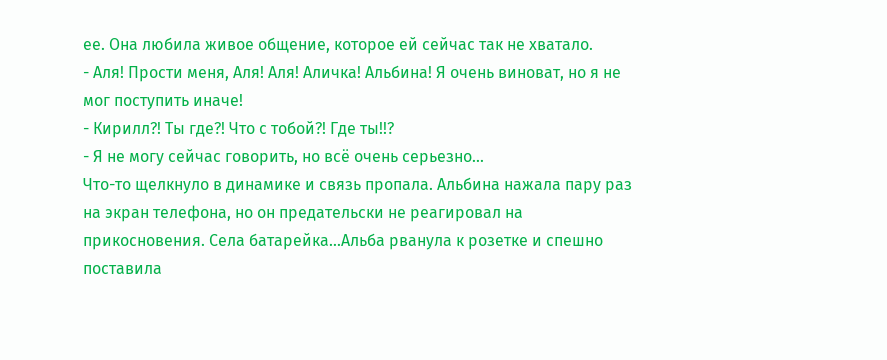ее. Она любила живое общение, которое ей сейчас так не хватало.
- Аля! Прости меня, Аля! Аля! Аличка! Альбина! Я очень виноват, но я не мог поступить иначе!
- Кирилл?! Ты где?! Что с тобой?! Где ты!!?
- Я не могу сейчас говорить, но всё очень серьезно...
Что-то щелкнуло в динамике и связь пропала. Альбина нажала пару раз на экран телефона, но он предательски не реагировал на прикосновения. Села батарейка...Альба рванула к розетке и спешно поставила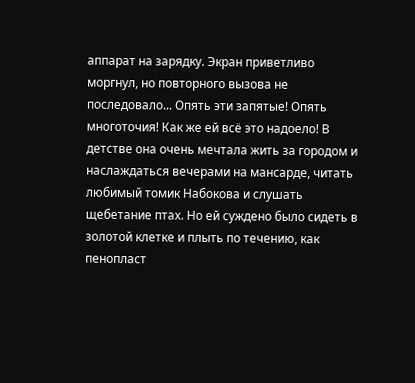аппарат на зарядку. Экран приветливо моргнул, но повторного вызова не последовало... Опять эти запятые! Опять многоточия! Как же ей всё это надоело! В детстве она очень мечтала жить за городом и наслаждаться вечерами на мансарде, читать любимый томик Набокова и слушать щебетание птах. Но ей суждено было сидеть в золотой клетке и плыть по течению, как пенопласт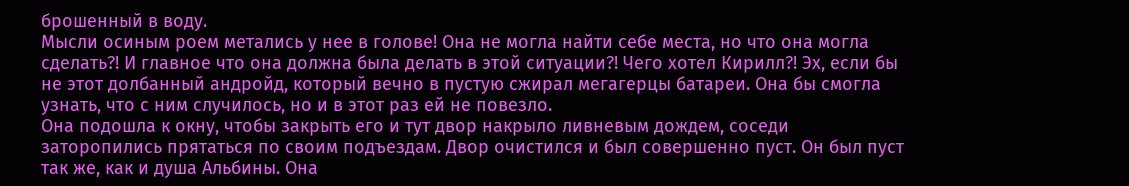брошенный в воду.
Мысли осиным роем метались у нее в голове! Она не могла найти себе места, но что она могла сделать?! И главное что она должна была делать в этой ситуации?! Чего хотел Кирилл?! Эх, если бы не этот долбанный андройд, который вечно в пустую сжирал мегагерцы батареи. Она бы смогла узнать, что с ним случилось, но и в этот раз ей не повезло.
Она подошла к окну, чтобы закрыть его и тут двор накрыло ливневым дождем, соседи заторопились прятаться по своим подъездам. Двор очистился и был совершенно пуст. Он был пуст так же, как и душа Альбины. Она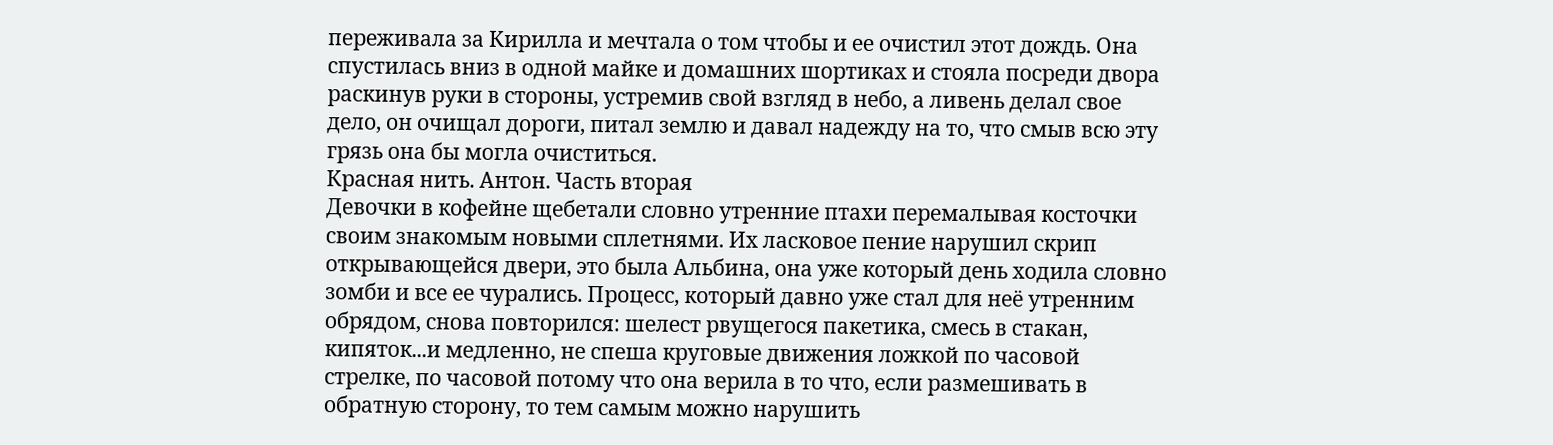переживала за Кирилла и мечтала о том чтобы и ее очистил этот дождь. Она спустилась вниз в одной майке и домашних шортиках и стояла посреди двора раскинув руки в стороны, устремив свой взгляд в небо, а ливень делал свое дело, он очищал дороги, питал землю и давал надежду на то, что смыв всю эту грязь она бы могла очиститься.
Красная нить. Антон. Часть вторая
Девочки в кофейне щебетали словно утренние птахи перемалывая косточки своим знакомым новыми сплетнями. Их ласковое пение нарушил скрип открывающейся двери, это была Альбина, она уже который день ходила словно зомби и все ее чурались. Процесс, который давно уже стал для неё утренним обрядом, снова повторился: шелест рвущегося пакетика, смесь в стакан, кипяток...и медленно, не спеша круговые движения ложкой по часовой стрелке, по часовой потому что она верила в то что, если размешивать в обратную сторону, то тем самым можно нарушить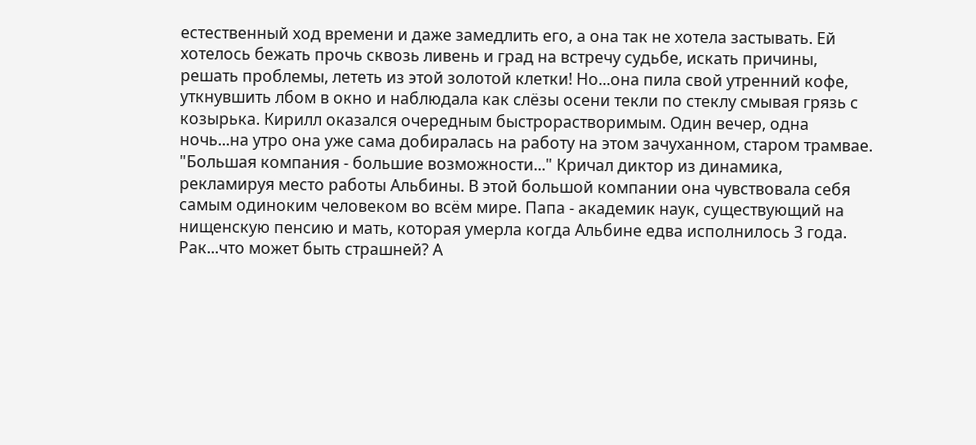естественный ход времени и даже замедлить его, а она так не хотела застывать. Ей хотелось бежать прочь сквозь ливень и град на встречу судьбе, искать причины, решать проблемы, лететь из этой золотой клетки! Но...она пила свой утренний кофе, уткнувшить лбом в окно и наблюдала как слёзы осени текли по стеклу смывая грязь с козырька. Кирилл оказался очередным быстрорастворимым. Один вечер, одна ночь...на утро она уже сама добиралась на работу на этом зачуханном, старом трамвае. "Большая компания - большие возможности..." Кричал диктор из динамика, рекламируя место работы Альбины. В этой большой компании она чувствовала себя самым одиноким человеком во всём мире. Папа - академик наук, существующий на нищенскую пенсию и мать, которая умерла когда Альбине едва исполнилось 3 года. Рак...что может быть страшней? А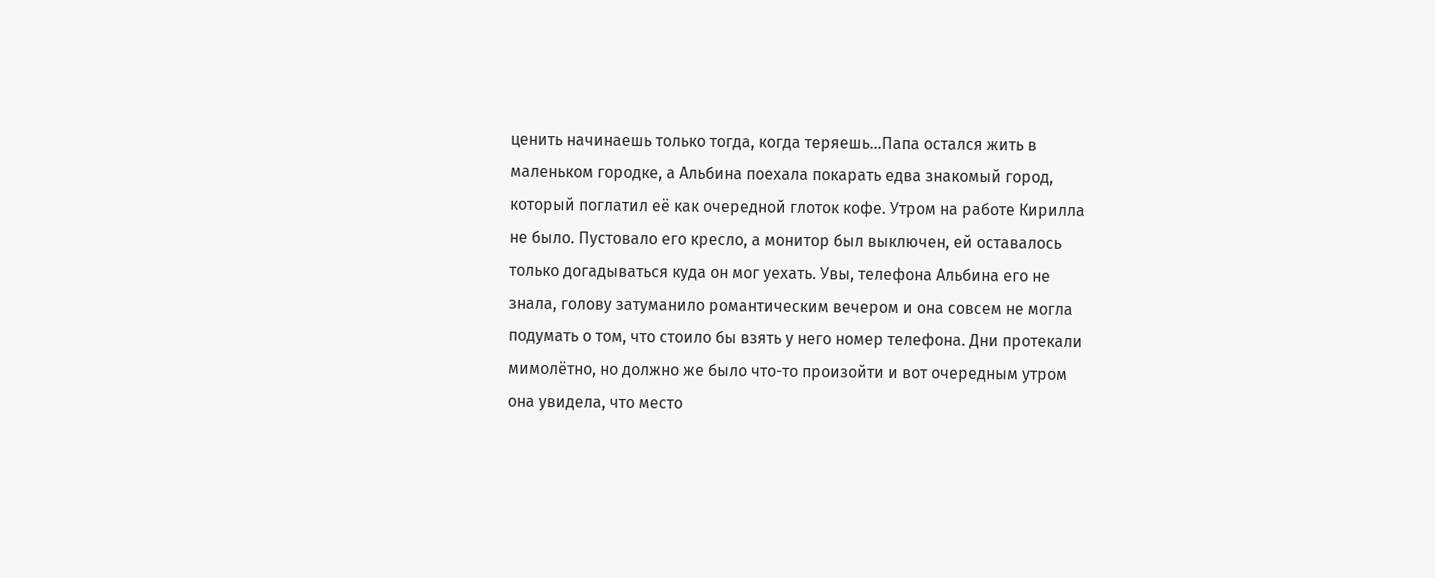ценить начинаешь только тогда, когда теряешь...Папа остался жить в маленьком городке, а Альбина поехала покарать едва знакомый город, который поглатил её как очередной глоток кофе. Утром на работе Кирилла не было. Пустовало его кресло, а монитор был выключен, ей оставалось только догадываться куда он мог уехать. Увы, телефона Альбина его не знала, голову затуманило романтическим вечером и она совсем не могла подумать о том, что стоило бы взять у него номер телефона. Дни протекали мимолётно, но должно же было что-то произойти и вот очередным утром она увидела, что место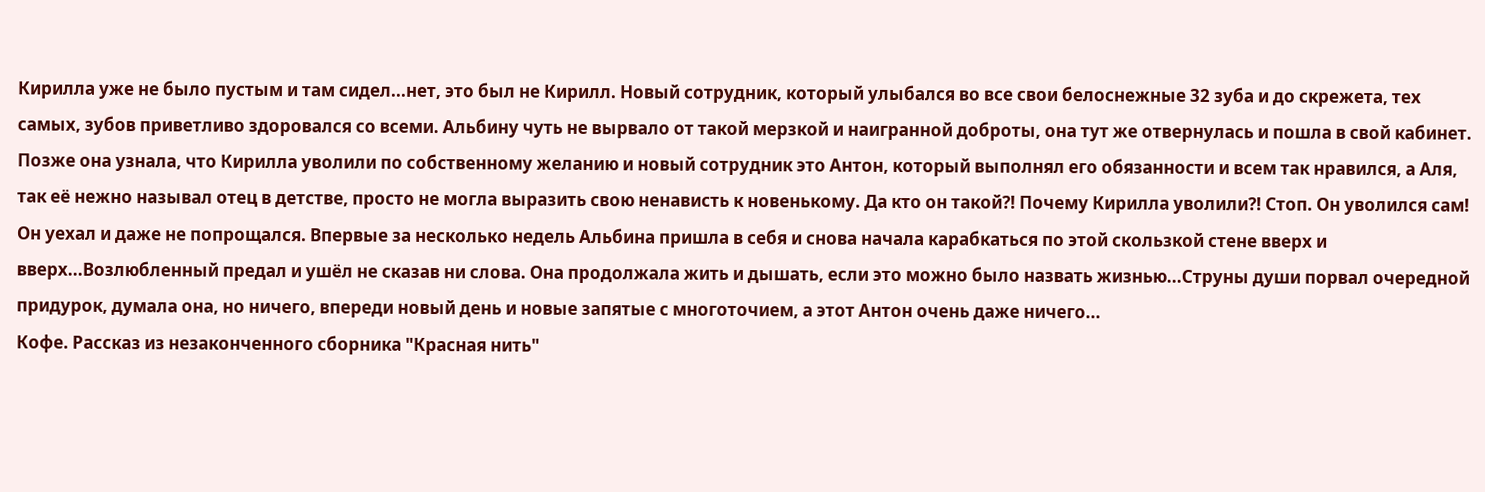Кирилла уже не было пустым и там сидел...нет, это был не Кирилл. Новый сотрудник, который улыбался во все свои белоснежные 32 зуба и до скрежета, тех самых, зубов приветливо здоровался со всеми. Альбину чуть не вырвало от такой мерзкой и наигранной доброты, она тут же отвернулась и пошла в свой кабинет. Позже она узнала, что Кирилла уволили по собственному желанию и новый сотрудник это Антон, который выполнял его обязанности и всем так нравился, а Аля, так её нежно называл отец в детстве, просто не могла выразить свою ненависть к новенькому. Да кто он такой?! Почему Кирилла уволили?! Стоп. Он уволился сам! Он уехал и даже не попрощался. Впервые за несколько недель Альбина пришла в себя и снова начала карабкаться по этой скользкой стене вверх и вверх...Возлюбленный предал и ушёл не сказав ни слова. Она продолжала жить и дышать, если это можно было назвать жизнью...Струны души порвал очередной придурок, думала она, но ничего, впереди новый день и новые запятые с многоточием, а этот Антон очень даже ничего...
Кофе. Рассказ из незаконченного сборника "Красная нить"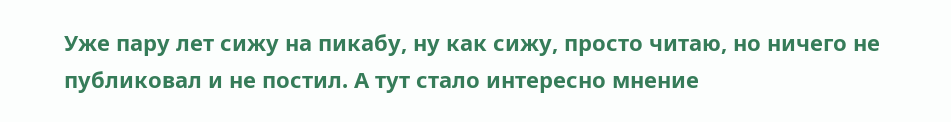Уже пару лет сижу на пикабу, ну как сижу, просто читаю, но ничего не публиковал и не постил. А тут стало интересно мнение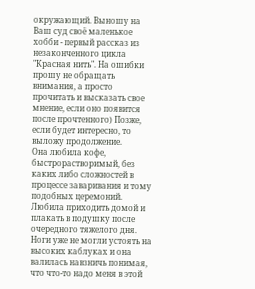окружающий. Выношу на Ваш суд своё маленькое хобби - первый рассказ из незаконченного цикла "Красная нить". На ошибки прошу не обращать внимания, а просто прочитать и высказать свое мнение, если оно появится после прочтенного) Позже, если будет интересно, то выложу продолжение.
Она любила кофе, быстрорастворимый, без каких либо сложностей в процессе заваривания и тому подобных церемоний. Любила приходить домой и плакать в подушку после очередного тяжелого дня. Ноги уже не могли устоять на высоких каблуках и она валилась навзничь понимая, что что-то надо меня в этой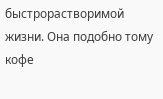быстрорастворимой жизни. Она подобно тому кофе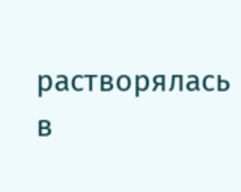растворялась в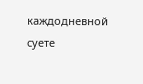каждодневной суете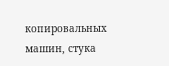копировальных машин, стука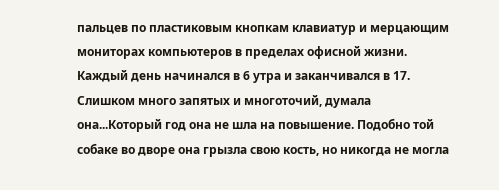пальцев по пластиковым кнопкам клавиатур и мерцающим мониторах компьютеров в пределах офисной жизни. Каждый день начинался в 6 утра и заканчивался в 17. Слишком много запятых и многоточий, думала она...Который год она не шла на повышение. Подобно той собаке во дворе она грызла свою кость, но никогда не могла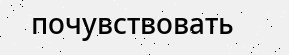почувствовать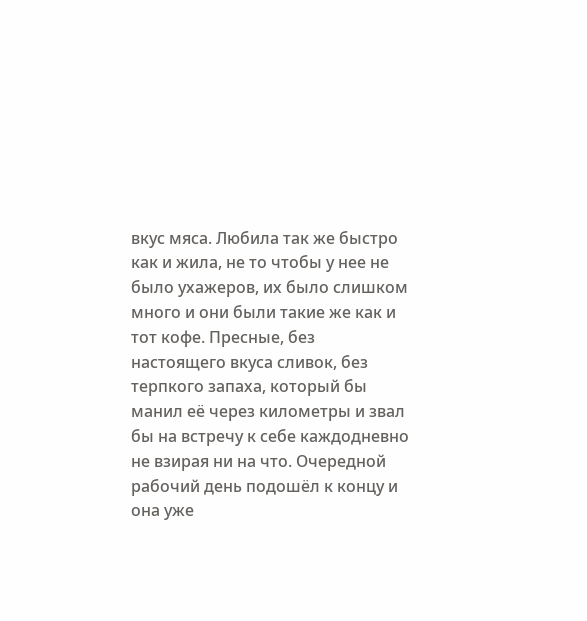вкус мяса. Любила так же быстро как и жила, не то чтобы у нее не было ухажеров, их было слишком много и они были такие же как и тот кофе. Пресные, без настоящего вкуса сливок, без терпкого запаха, который бы манил её через километры и звал бы на встречу к себе каждодневно не взирая ни на что. Очередной рабочий день подошёл к концу и она уже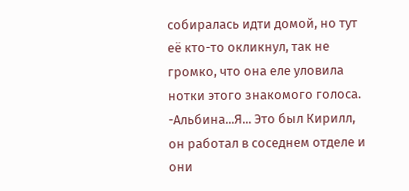собиралась идти домой, но тут её кто-то окликнул, так не громко, что она еле уловила нотки этого знакомого голоса. -Альбина...Я... Это был Кирилл, он работал в соседнем отделе и они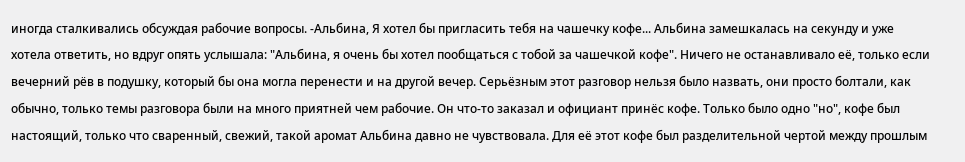иногда сталкивались обсуждая рабочие вопросы. -Альбина, Я хотел бы пригласить тебя на чашечку кофе... Альбина замешкалась на секунду и уже хотела ответить, но вдруг опять услышала: "Альбина, я очень бы хотел пообщаться с тобой за чашечкой кофе". Ничего не останавливало её, только если вечерний рёв в подушку, который бы она могла перенести и на другой вечер. Серьёзным этот разговор нельзя было назвать, они просто болтали, как обычно, только темы разговора были на много приятней чем рабочие. Он что-то заказал и официант принёс кофе. Только было одно "но", кофе был настоящий, только что сваренный, свежий, такой аромат Альбина давно не чувствовала. Для её этот кофе был разделительной чертой между прошлым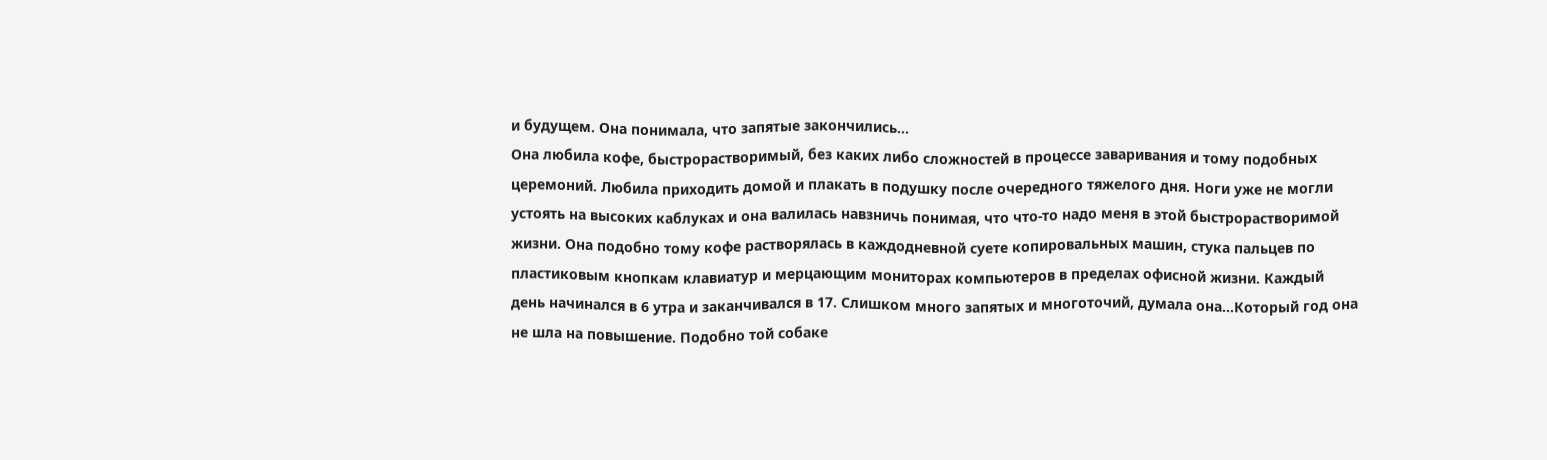и будущем. Она понимала, что запятые закончились...
Она любила кофе, быстрорастворимый, без каких либо сложностей в процессе заваривания и тому подобных церемоний. Любила приходить домой и плакать в подушку после очередного тяжелого дня. Ноги уже не могли устоять на высоких каблуках и она валилась навзничь понимая, что что-то надо меня в этой быстрорастворимой жизни. Она подобно тому кофе растворялась в каждодневной суете копировальных машин, стука пальцев по пластиковым кнопкам клавиатур и мерцающим мониторах компьютеров в пределах офисной жизни. Каждый день начинался в 6 утра и заканчивался в 17. Слишком много запятых и многоточий, думала она...Который год она не шла на повышение. Подобно той собаке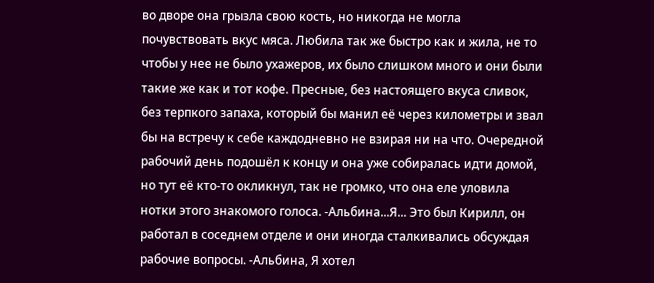во дворе она грызла свою кость, но никогда не могла почувствовать вкус мяса. Любила так же быстро как и жила, не то чтобы у нее не было ухажеров, их было слишком много и они были такие же как и тот кофе. Пресные, без настоящего вкуса сливок, без терпкого запаха, который бы манил её через километры и звал бы на встречу к себе каждодневно не взирая ни на что. Очередной рабочий день подошёл к концу и она уже собиралась идти домой, но тут её кто-то окликнул, так не громко, что она еле уловила нотки этого знакомого голоса. -Альбина...Я... Это был Кирилл, он работал в соседнем отделе и они иногда сталкивались обсуждая рабочие вопросы. -Альбина, Я хотел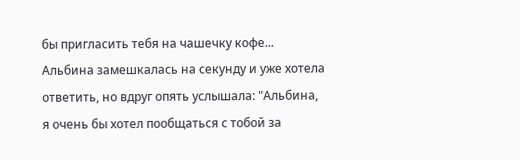бы пригласить тебя на чашечку кофе... Альбина замешкалась на секунду и уже хотела ответить, но вдруг опять услышала: "Альбина, я очень бы хотел пообщаться с тобой за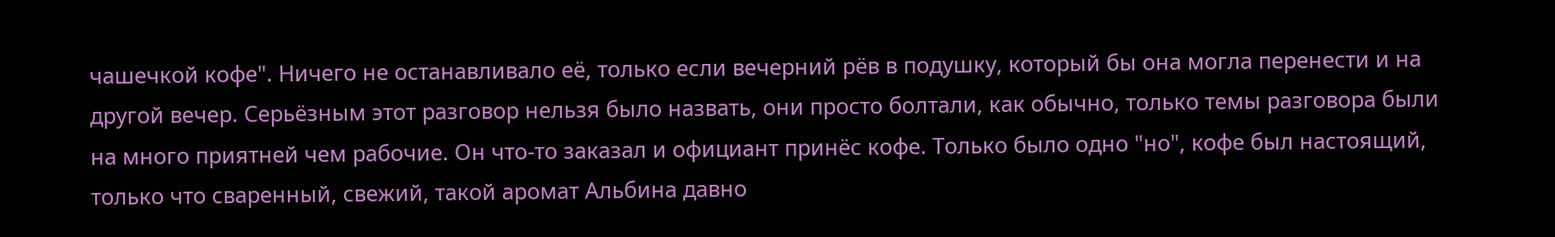чашечкой кофе". Ничего не останавливало её, только если вечерний рёв в подушку, который бы она могла перенести и на другой вечер. Серьёзным этот разговор нельзя было назвать, они просто болтали, как обычно, только темы разговора были на много приятней чем рабочие. Он что-то заказал и официант принёс кофе. Только было одно "но", кофе был настоящий, только что сваренный, свежий, такой аромат Альбина давно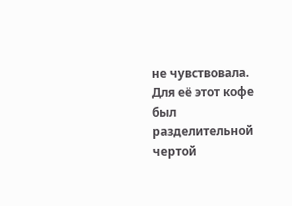не чувствовала. Для её этот кофе был разделительной чертой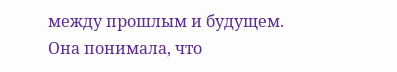между прошлым и будущем. Она понимала, что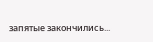запятые закончились...